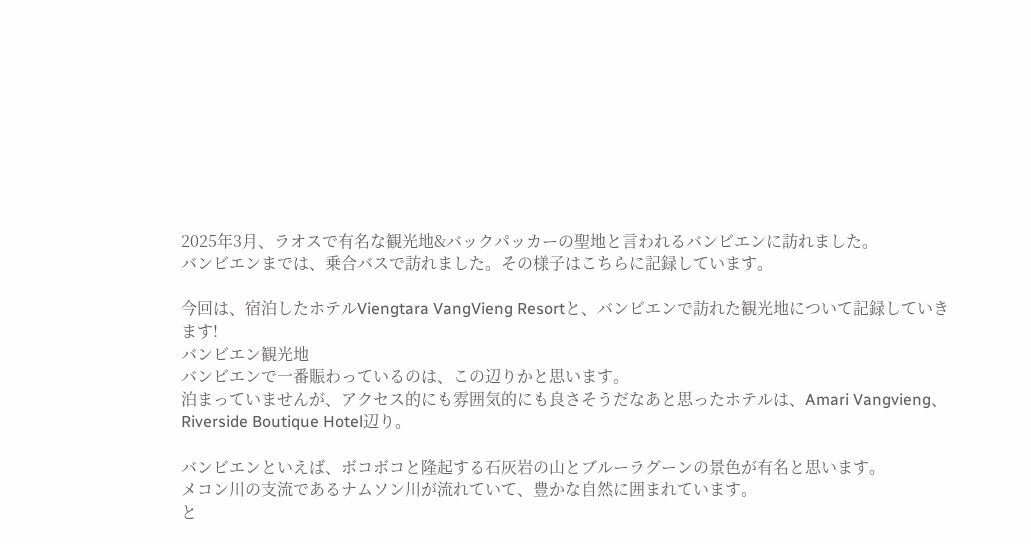2025年3月、ラオスで有名な観光地&バックパッカーの聖地と言われるバンビエンに訪れました。
バンビエンまでは、乗合バスで訪れました。その様子はこちらに記録しています。

今回は、宿泊したホテルViengtara VangVieng Resortと、バンビエンで訪れた観光地について記録していきます!
バンビエン観光地
バンビエンで一番賑わっているのは、この辺りかと思います。
泊まっていませんが、アクセス的にも雰囲気的にも良さそうだなあと思ったホテルは、Amari Vangvieng、Riverside Boutique Hotel辺り。

バンビエンといえば、ボコボコと隆起する石灰岩の山とブルーラグーンの景色が有名と思います。
メコン川の支流であるナムソン川が流れていて、豊かな自然に囲まれています。
と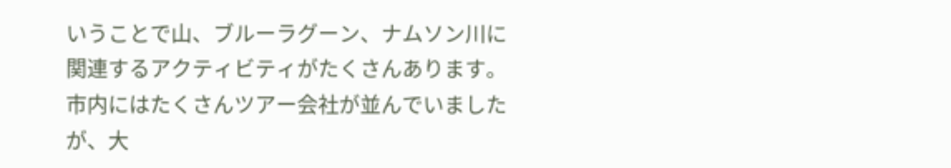いうことで山、ブルーラグーン、ナムソン川に関連するアクティビティがたくさんあります。
市内にはたくさんツアー会社が並んでいましたが、大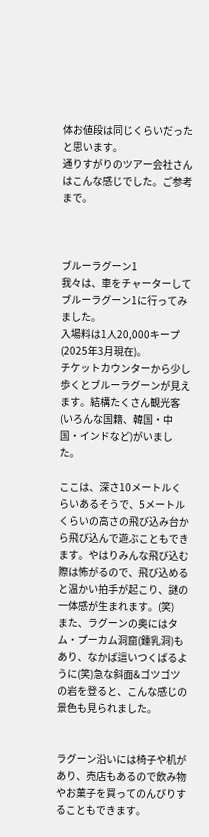体お値段は同じくらいだったと思います。
通りすがりのツアー会社さんはこんな感じでした。ご参考まで。



ブルーラグーン1
我々は、車をチャーターしてブルーラグーン1に行ってみました。
入場料は1人20,000キープ(2025年3月現在)。
チケットカウンターから少し歩くとブルーラグーンが見えます。結構たくさん観光客(いろんな国籍、韓国・中国・インドなど)がいました。

ここは、深さ10メートルくらいあるそうで、5メートルくらいの高さの飛び込み台から飛び込んで遊ぶこともできます。やはりみんな飛び込む際は怖がるので、飛び込めると温かい拍手が起こり、謎の一体感が生まれます。(笑)
また、ラグーンの奥にはタム・プーカム洞窟(鍾乳洞)もあり、なかば這いつくばるように(笑)急な斜面&ゴツゴツの岩を登ると、こんな感じの景色も見られました。


ラグーン沿いには椅子や机があり、売店もあるので飲み物やお菓子を買ってのんびりすることもできます。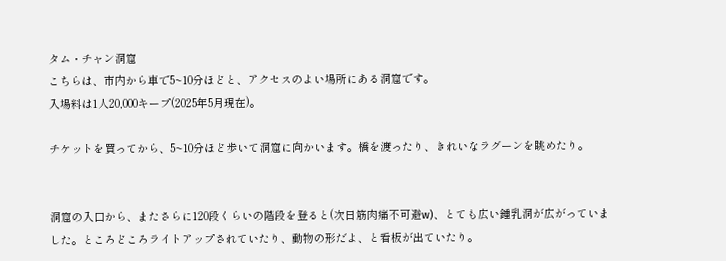タム・チャン洞窟
こちらは、市内から車で5~10分ほどと、アクセスのよい場所にある洞窟です。
入場料は1人20,000キープ(2025年5月現在)。

チケットを買ってから、5~10分ほど歩いて洞窟に向かいます。橋を渡ったり、きれいなラグーンを眺めたり。


洞窟の入口から、またさらに120段くらいの階段を登ると(次日筋肉痛不可避w)、とても広い鍾乳洞が広がっていました。ところどころライトアップされていたり、動物の形だよ、と看板が出ていたり。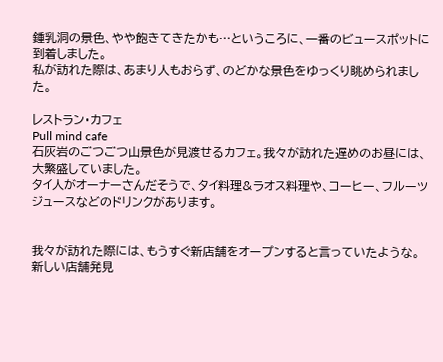鍾乳洞の景色、やや飽きてきたかも…というころに、一番のビュースポットに到着しました。
私が訪れた際は、あまり人もおらず、のどかな景色をゆっくり眺められました。

レストラン・カフェ
Pull mind cafe
石灰岩のごつごつ山景色が見渡せるカフェ。我々が訪れた遅めのお昼には、大繁盛していました。
タイ人がオーナーさんだそうで、タイ料理&ラオス料理や、コーヒー、フルーツジュースなどのドリンクがあります。


我々が訪れた際には、もうすぐ新店舗をオープンすると言っていたような。
新しい店舗発見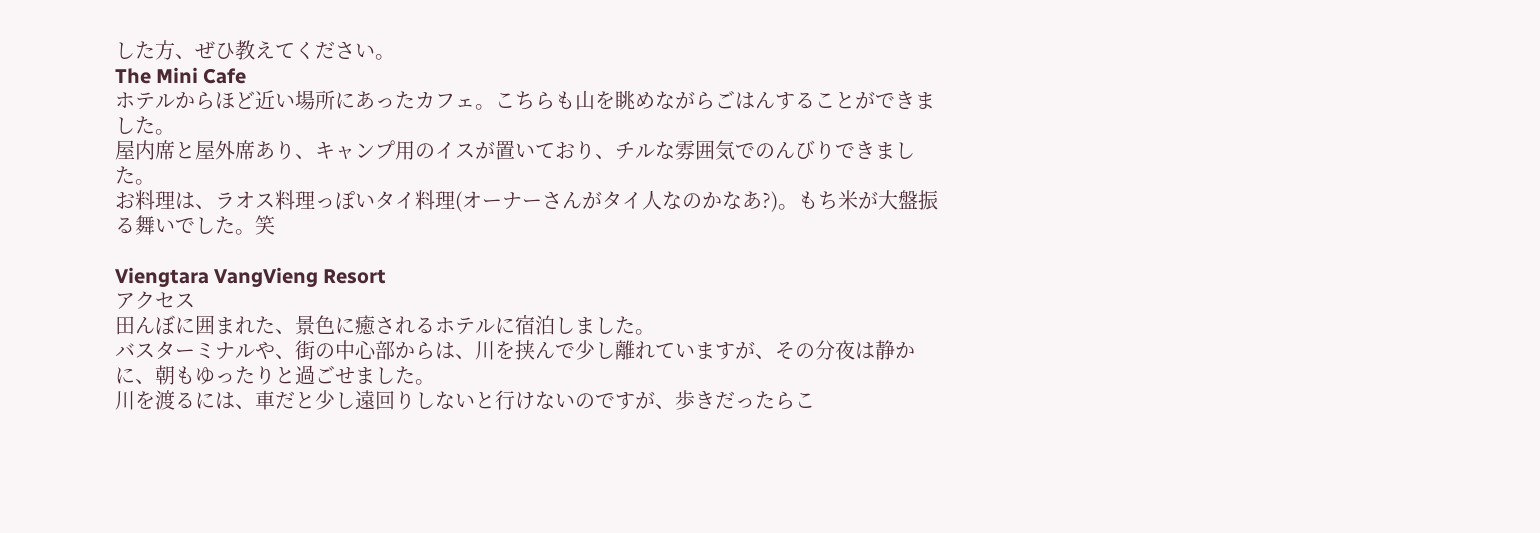した方、ぜひ教えてください。
The Mini Cafe
ホテルからほど近い場所にあったカフェ。こちらも山を眺めながらごはんすることができました。
屋内席と屋外席あり、キャンプ用のイスが置いており、チルな雰囲気でのんびりできました。
お料理は、ラオス料理っぽいタイ料理(オーナーさんがタイ人なのかなあ?)。もち米が大盤振る舞いでした。笑

Viengtara VangVieng Resort
アクセス
田んぼに囲まれた、景色に癒されるホテルに宿泊しました。
バスターミナルや、街の中心部からは、川を挟んで少し離れていますが、その分夜は静かに、朝もゆったりと過ごせました。
川を渡るには、車だと少し遠回りしないと行けないのですが、歩きだったらこ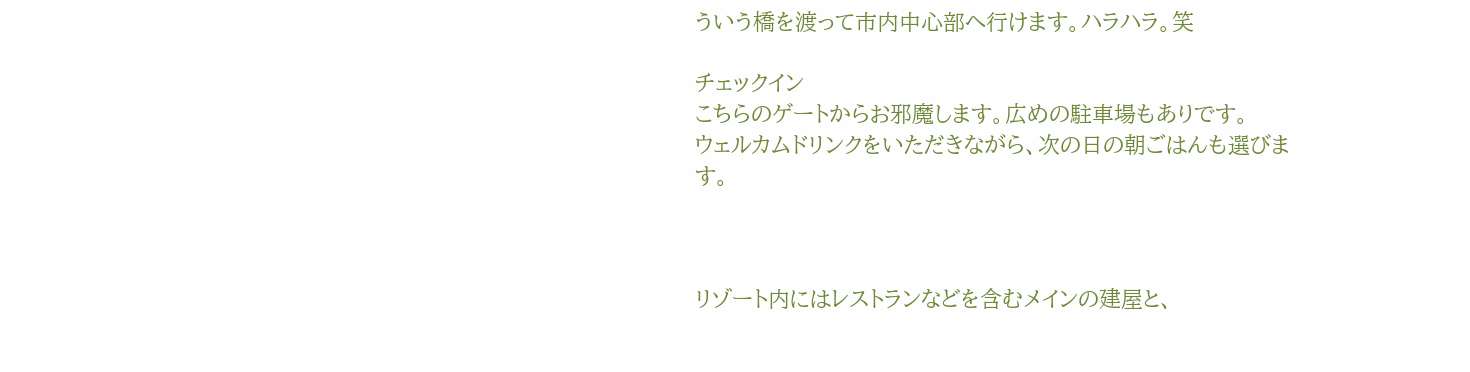ういう橋を渡って市内中心部へ行けます。ハラハラ。笑

チェックイン
こちらのゲートからお邪魔します。広めの駐車場もありです。
ウェルカムドリンクをいただきながら、次の日の朝ごはんも選びます。



リゾート内にはレストランなどを含むメインの建屋と、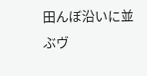田んぼ沿いに並ぶヴ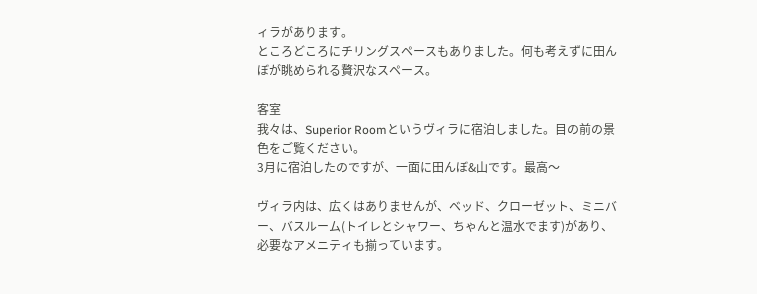ィラがあります。
ところどころにチリングスペースもありました。何も考えずに田んぼが眺められる贅沢なスペース。

客室
我々は、Superior Roomというヴィラに宿泊しました。目の前の景色をご覧ください。
3月に宿泊したのですが、一面に田んぼ&山です。最高〜

ヴィラ内は、広くはありませんが、ベッド、クローゼット、ミニバー、バスルーム(トイレとシャワー、ちゃんと温水でます)があり、必要なアメニティも揃っています。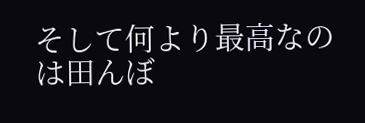そして何より最高なのは田んぼ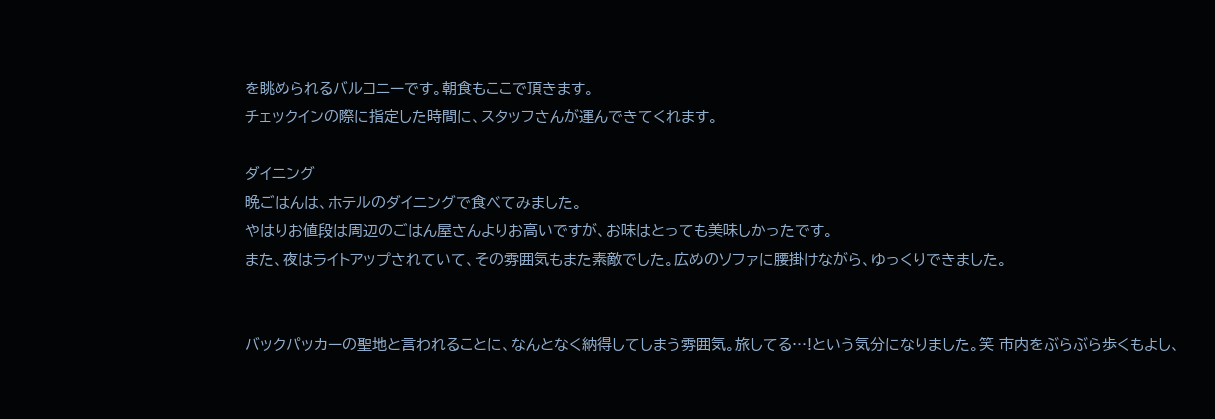を眺められるバルコニーです。朝食もここで頂きます。
チェックインの際に指定した時間に、スタッフさんが運んできてくれます。

ダイニング
晩ごはんは、ホテルのダイニングで食べてみました。
やはりお値段は周辺のごはん屋さんよりお高いですが、お味はとっても美味しかったです。
また、夜はライトアップされていて、その雰囲気もまた素敵でした。広めのソファに腰掛けながら、ゆっくりできました。


バックパッカーの聖地と言われることに、なんとなく納得してしまう雰囲気。旅してる…!という気分になりました。笑 市内をぶらぶら歩くもよし、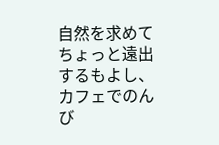自然を求めてちょっと遠出するもよし、カフェでのんび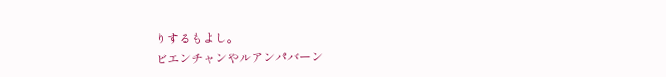りするもよし。
ビエンチャンやルアンパバーン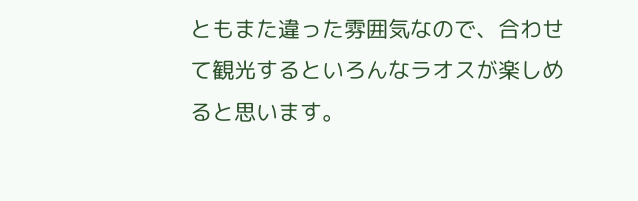ともまた違った雰囲気なので、合わせて観光するといろんなラオスが楽しめると思います。